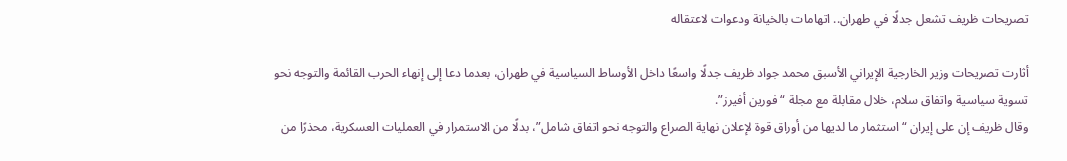تصريحات ظريف تشعل جدلًا في طهران.. اتهامات بالخيانة ودعوات لاعتقاله

أثارت تصريحات وزير الخارجية الإيراني الأسبق محمد جواد ظريف جدلًا واسعًا داخل الأوساط السياسية في طهران، بعدما دعا إلى إنهاء الحرب القائمة والتوجه نحو تسوية سياسية واتفاق سلام، خلال مقابلة مع مجلة “فورين أفيرز”.
وقال ظريف إن على إيران “استثمار ما لديها من أوراق قوة لإعلان نهاية الصراع والتوجه نحو اتفاق شامل”، بدلًا من الاستمرار في العمليات العسكرية، محذرًا من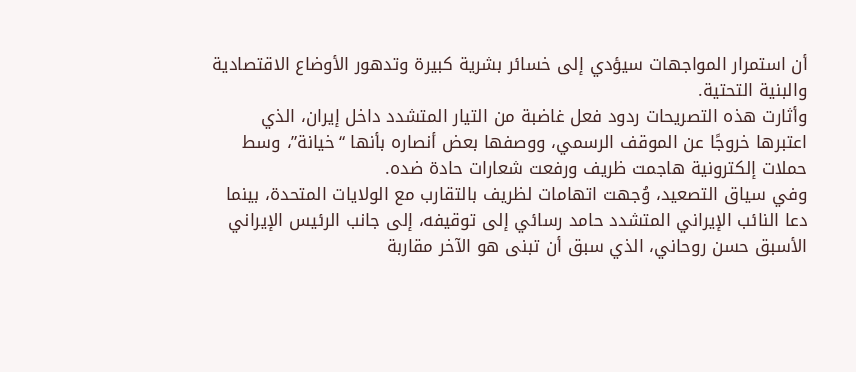أن استمرار المواجهات سيؤدي إلى خسائر بشرية كبيرة وتدهور الأوضاع الاقتصادية والبنية التحتية.
وأثارت هذه التصريحات ردود فعل غاضبة من التيار المتشدد داخل إيران، الذي اعتبرها خروجًا عن الموقف الرسمي، ووصفها بعض أنصاره بأنها “خيانة”، وسط حملات إلكترونية هاجمت ظريف ورفعت شعارات حادة ضده.
وفي سياق التصعيد، وُجهت اتهامات لظريف بالتقارب مع الولايات المتحدة، بينما دعا النائب الإيراني المتشدد حامد رسائي إلى توقيفه، إلى جانب الرئيس الإيراني الأسبق حسن روحاني، الذي سبق أن تبنى هو الآخر مقاربة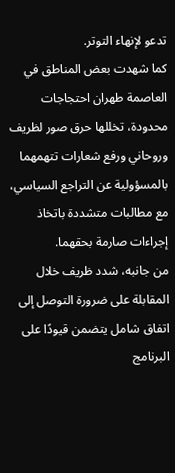تدعو لإنهاء التوتر.
كما شهدت بعض المناطق في العاصمة طهران احتجاجات محدودة، تخللها حرق صور لظريف وروحاني ورفع شعارات تتهمهما بالمسؤولية عن التراجع السياسي، مع مطالبات متشددة باتخاذ إجراءات صارمة بحقهما.
من جانبه، شدد ظريف خلال المقابلة على ضرورة التوصل إلى اتفاق شامل يتضمن قيودًا على البرنامج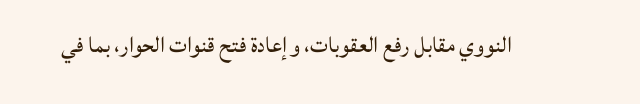النووي مقابل رفع العقوبات، وإعادة فتح قنوات الحوار، بما في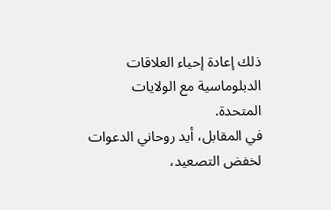ذلك إعادة إحياء العلاقات الدبلوماسية مع الولايات المتحدة.
في المقابل، أيد روحاني الدعوات لخفض التصعيد،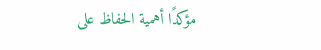مؤكدًا أهمية الحفاظ على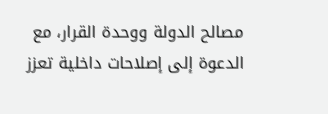مصالح الدولة ووحدة القرار، مع الدعوة إلى إصلاحات داخلية تعزز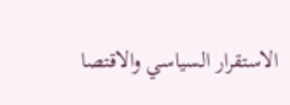الاستقرار السياسي والاقتصا